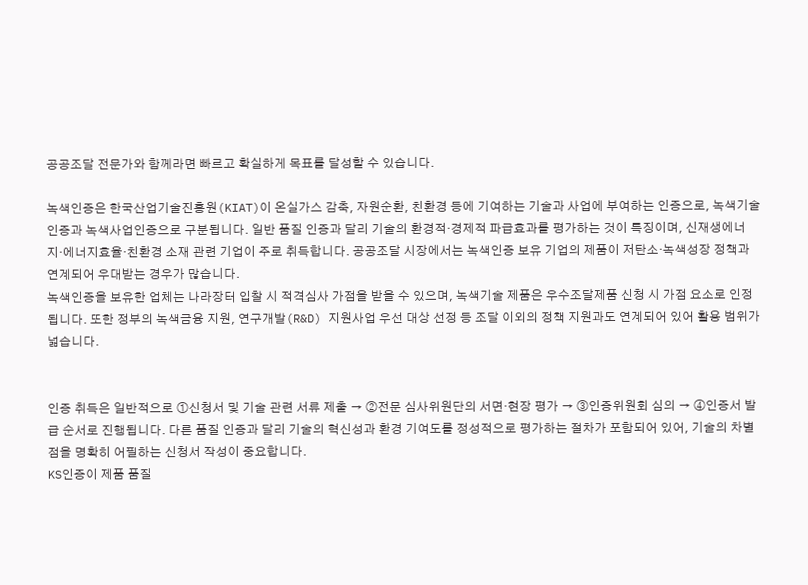공공조달 전문가와 함께라면 빠르고 확실하게 목표를 달성할 수 있습니다.

녹색인증은 한국산업기술진흥원(KIAT)이 온실가스 감축, 자원순환, 친환경 등에 기여하는 기술과 사업에 부여하는 인증으로, 녹색기술인증과 녹색사업인증으로 구분됩니다. 일반 품질 인증과 달리 기술의 환경적·경제적 파급효과를 평가하는 것이 특징이며, 신재생에너지·에너지효율·친환경 소재 관련 기업이 주로 취득합니다. 공공조달 시장에서는 녹색인증 보유 기업의 제품이 저탄소·녹색성장 정책과 연계되어 우대받는 경우가 많습니다.
녹색인증을 보유한 업체는 나라장터 입찰 시 적격심사 가점을 받을 수 있으며, 녹색기술 제품은 우수조달제품 신청 시 가점 요소로 인정됩니다. 또한 정부의 녹색금융 지원, 연구개발(R&D) 지원사업 우선 대상 선정 등 조달 이외의 정책 지원과도 연계되어 있어 활용 범위가 넓습니다.


인증 취득은 일반적으로 ①신청서 및 기술 관련 서류 제출 → ②전문 심사위원단의 서면·현장 평가 → ③인증위원회 심의 → ④인증서 발급 순서로 진행됩니다. 다른 품질 인증과 달리 기술의 혁신성과 환경 기여도를 정성적으로 평가하는 절차가 포함되어 있어, 기술의 차별점을 명확히 어필하는 신청서 작성이 중요합니다.
KS인증이 제품 품질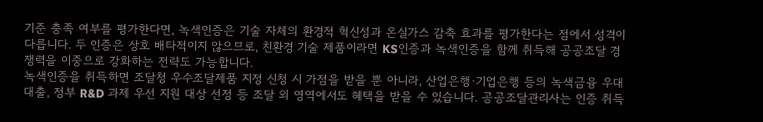기준 충족 여부를 평가한다면, 녹색인증은 기술 자체의 환경적 혁신성과 온실가스 감축 효과를 평가한다는 점에서 성격이 다릅니다. 두 인증은 상호 배타적이지 않으므로, 친환경 기술 제품이라면 KS인증과 녹색인증을 함께 취득해 공공조달 경쟁력을 이중으로 강화하는 전략도 가능합니다.
녹색인증을 취득하면 조달청 우수조달제품 지정 신청 시 가점을 받을 뿐 아니라, 산업은행·기업은행 등의 녹색금융 우대 대출, 정부 R&D 과제 우선 지원 대상 선정 등 조달 외 영역에서도 혜택을 받을 수 있습니다. 공공조달관리사는 인증 취득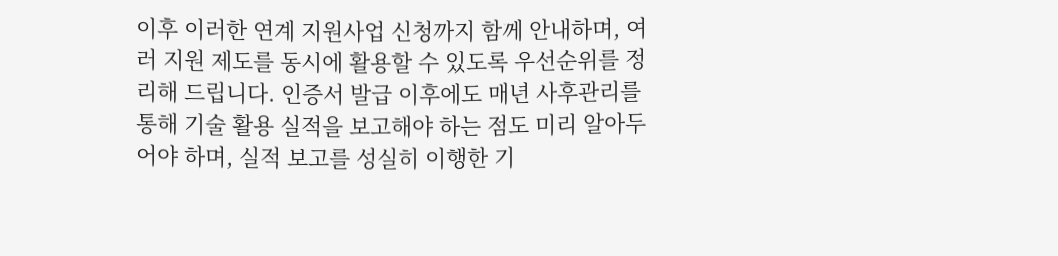이후 이러한 연계 지원사업 신청까지 함께 안내하며, 여러 지원 제도를 동시에 활용할 수 있도록 우선순위를 정리해 드립니다. 인증서 발급 이후에도 매년 사후관리를 통해 기술 활용 실적을 보고해야 하는 점도 미리 알아두어야 하며, 실적 보고를 성실히 이행한 기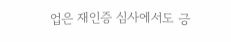업은 재인증 심사에서도 긍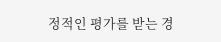정적인 평가를 받는 경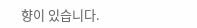향이 있습니다.